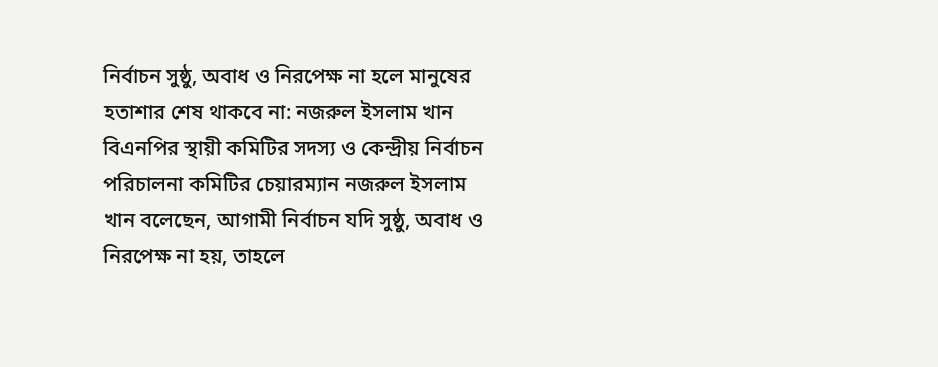নির্বাচন সুষ্ঠু, অবাধ ও নিরপেক্ষ না হলে মানুষের হতাশার শেষ থাকবে না: নজরুল ইসলাম খান
বিএনপির স্থায়ী কমিটির সদস্য ও কেন্দ্রীয় নির্বাচন পরিচালনা কমিটির চেয়ারম্যান নজরুল ইসলাম খান বলেছেন, আগামী নির্বাচন যদি সুষ্ঠু, অবাধ ও নিরপেক্ষ না হয়, তাহলে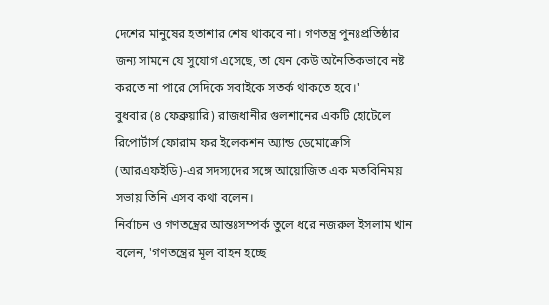দেশের মানুষের হতাশার শেষ থাকবে না। গণতন্ত্র পুনঃপ্রতিষ্ঠার জন্য সামনে যে সুযোগ এসেছে, তা যেন কেউ অনৈতিকভাবে নষ্ট করতে না পারে সেদিকে সবাইকে সতর্ক থাকতে হবে।'
বুধবার (৪ ফেব্রুয়ারি) রাজধানীর গুলশানের একটি হোটেলে রিপোর্টার্স ফোরাম ফর ইলেকশন অ্যান্ড ডেমোক্রেসি (আরএফইডি)-এর সদস্যদের সঙ্গে আয়োজিত এক মতবিনিময় সভায় তিনি এসব কথা বলেন।
নির্বাচন ও গণতন্ত্রের আন্তঃসম্পর্ক তুলে ধরে নজরুল ইসলাম খান বলেন, 'গণতন্ত্রের মূল বাহন হচ্ছে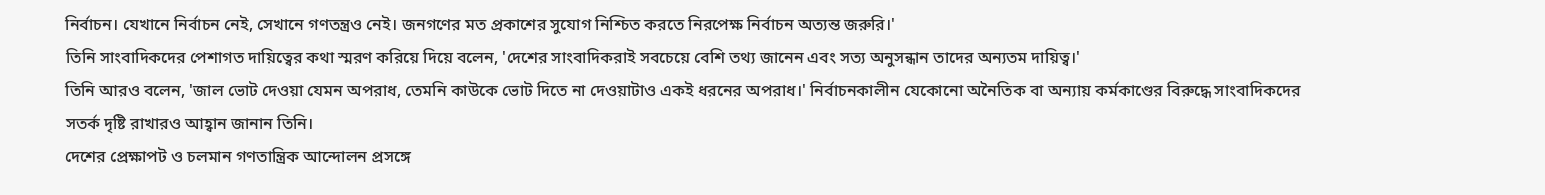নির্বাচন। যেখানে নির্বাচন নেই, সেখানে গণতন্ত্রও নেই। জনগণের মত প্রকাশের সুযোগ নিশ্চিত করতে নিরপেক্ষ নির্বাচন অত্যন্ত জরুরি।'
তিনি সাংবাদিকদের পেশাগত দায়িত্বের কথা স্মরণ করিয়ে দিয়ে বলেন, 'দেশের সাংবাদিকরাই সবচেয়ে বেশি তথ্য জানেন এবং সত্য অনুসন্ধান তাদের অন্যতম দায়িত্ব।'
তিনি আরও বলেন, 'জাল ভোট দেওয়া যেমন অপরাধ, তেমনি কাউকে ভোট দিতে না দেওয়াটাও একই ধরনের অপরাধ।' নির্বাচনকালীন যেকোনো অনৈতিক বা অন্যায় কর্মকাণ্ডের বিরুদ্ধে সাংবাদিকদের সতর্ক দৃষ্টি রাখারও আহ্বান জানান তিনি।
দেশের প্রেক্ষাপট ও চলমান গণতান্ত্রিক আন্দোলন প্রসঙ্গে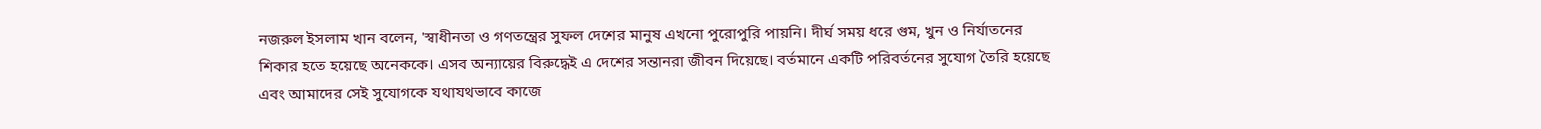নজরুল ইসলাম খান বলেন, 'স্বাধীনতা ও গণতন্ত্রের সুফল দেশের মানুষ এখনো পুরোপুরি পায়নি। দীর্ঘ সময় ধরে গুম, খুন ও নির্যাতনের শিকার হতে হয়েছে অনেককে। এসব অন্যায়ের বিরুদ্ধেই এ দেশের সন্তানরা জীবন দিয়েছে। বর্তমানে একটি পরিবর্তনের সুযোগ তৈরি হয়েছে এবং আমাদের সেই সুযোগকে যথাযথভাবে কাজে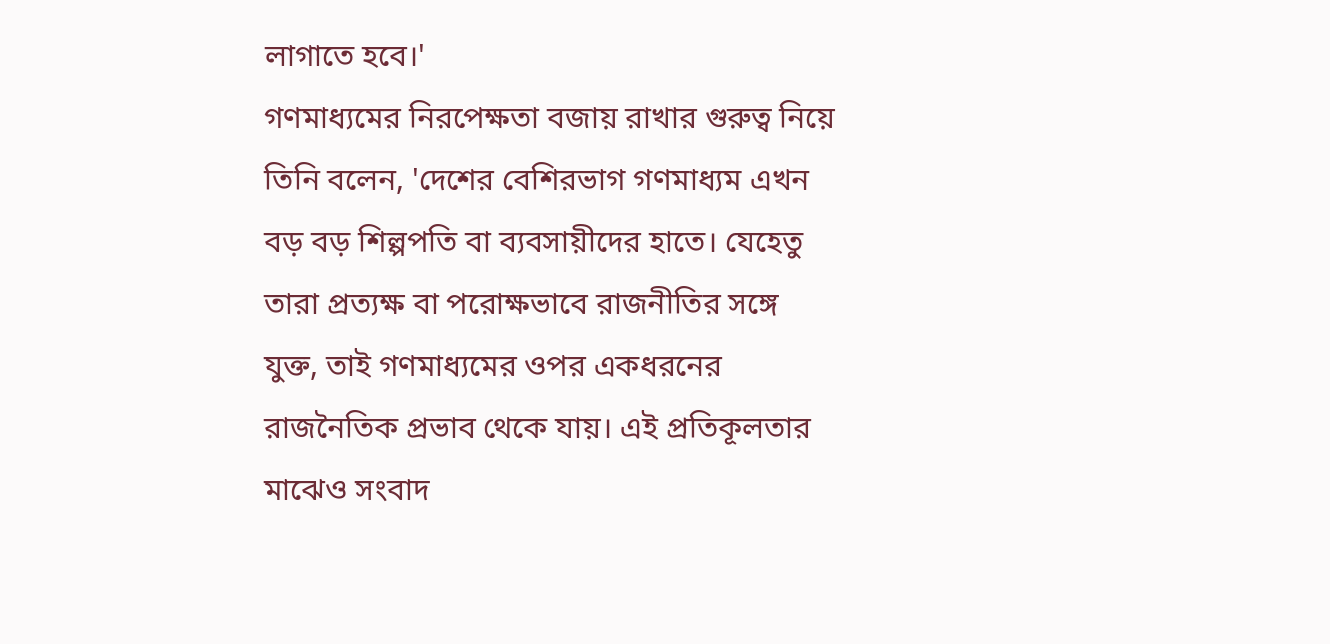লাগাতে হবে।'
গণমাধ্যমের নিরপেক্ষতা বজায় রাখার গুরুত্ব নিয়ে তিনি বলেন, 'দেশের বেশিরভাগ গণমাধ্যম এখন বড় বড় শিল্পপতি বা ব্যবসায়ীদের হাতে। যেহেতু তারা প্রত্যক্ষ বা পরোক্ষভাবে রাজনীতির সঙ্গে যুক্ত, তাই গণমাধ্যমের ওপর একধরনের রাজনৈতিক প্রভাব থেকে যায়। এই প্রতিকূলতার মাঝেও সংবাদ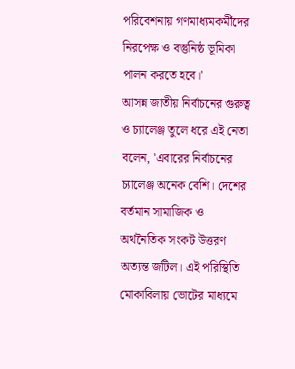পরিবেশনায় গণমাধ্যমকর্মীদের নিরপেক্ষ ও বস্তুনিষ্ঠ ভূমিকা পালন করতে হবে।'
আসন্ন জাতীয় নির্বাচনের গুরুত্ব ও চ্যালেঞ্জ তুলে ধরে এই নেতা বলেন, 'এবারের নির্বাচনের চ্যালেঞ্জ অনেক বেশি। দেশের বর্তমান সামাজিক ও অর্থনৈতিক সংকট উত্তরণ অত্যন্ত জটিল। এই পরিস্থিতি মোকাবিলায় ভোটের মাধ্যমে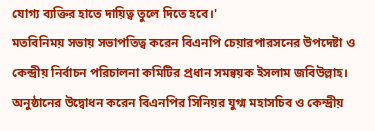যোগ্য ব্যক্তির হাতে দায়িত্ব তুলে দিতে হবে।'
মতবিনিময় সভায় সভাপতিত্ব করেন বিএনপি চেয়ারপারসনের উপদেষ্টা ও কেন্দ্রীয় নির্বাচন পরিচালনা কমিটির প্রধান সমন্বয়ক ইসলাম জবিউল্লাহ। অনুষ্ঠানের উদ্বোধন করেন বিএনপির সিনিয়র যুগ্ম মহাসচিব ও কেন্দ্রীয়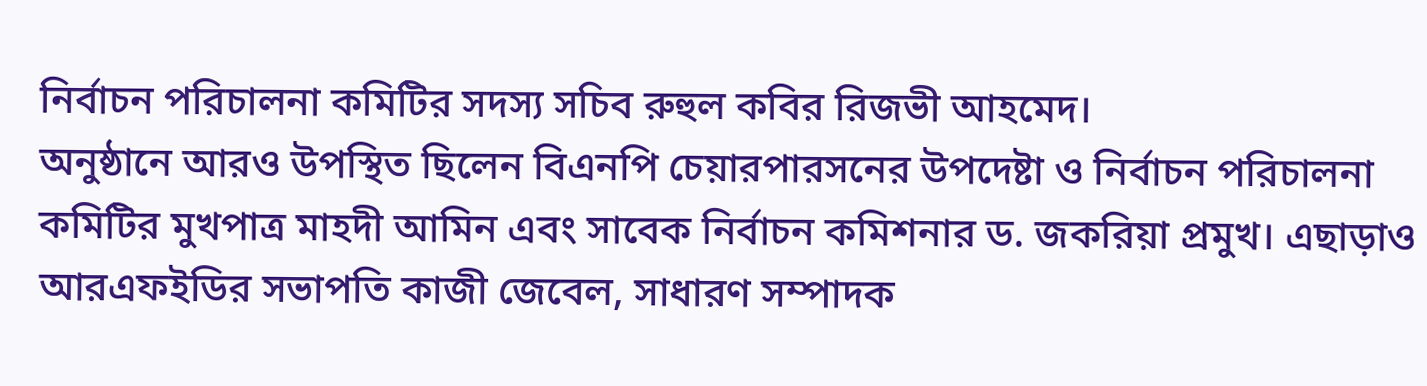নির্বাচন পরিচালনা কমিটির সদস্য সচিব রুহুল কবির রিজভী আহমেদ।
অনুষ্ঠানে আরও উপস্থিত ছিলেন বিএনপি চেয়ারপারসনের উপদেষ্টা ও নির্বাচন পরিচালনা কমিটির মুখপাত্র মাহদী আমিন এবং সাবেক নির্বাচন কমিশনার ড. জকরিয়া প্রমুখ। এছাড়াও আরএফইডির সভাপতি কাজী জেবেল, সাধারণ সম্পাদক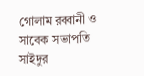গোলাম রব্বানী ও সাবেক সভাপতি সাইদুর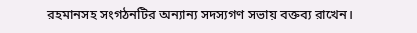রহমানসহ সংগঠনটির অন্যান্য সদস্যগণ সভায় বক্তব্য রাখেন।